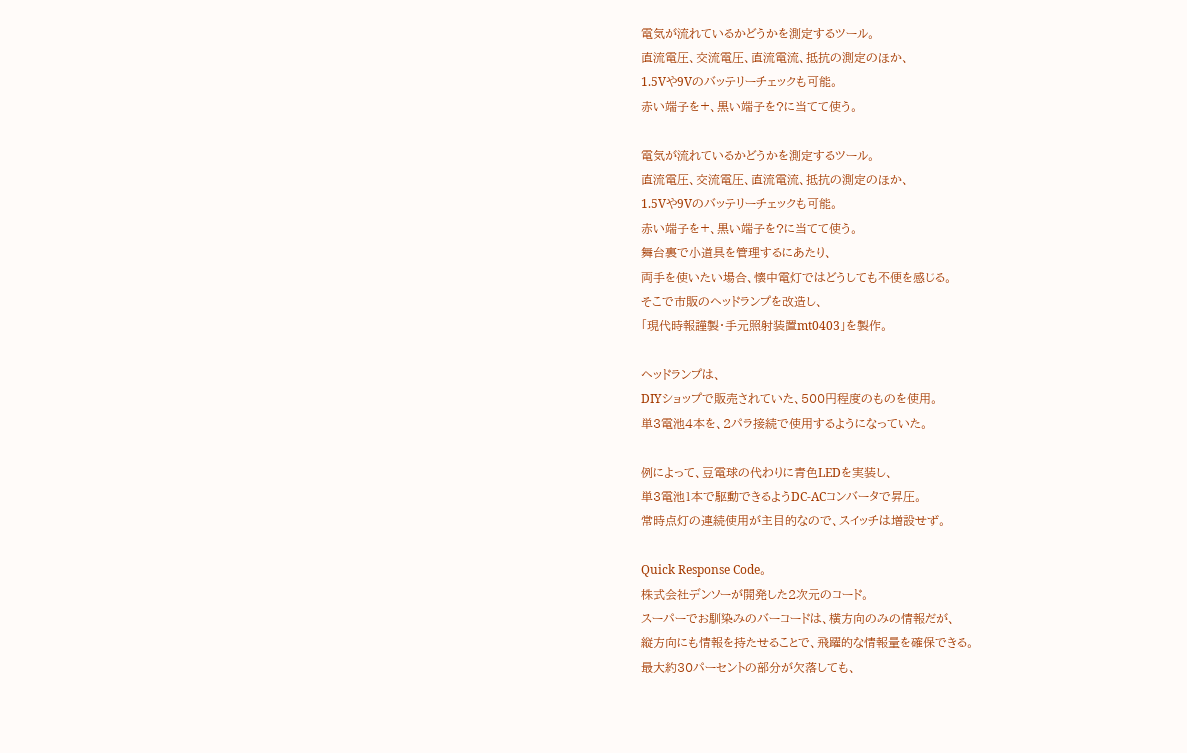電気が流れているかどうかを測定するツール。
直流電圧、交流電圧、直流電流、抵抗の測定のほか、
1.5Vや9Vのバッテリーチェックも可能。
赤い端子を+、黒い端子を?に当てて使う。

電気が流れているかどうかを測定するツール。
直流電圧、交流電圧、直流電流、抵抗の測定のほか、
1.5Vや9Vのバッテリーチェックも可能。
赤い端子を+、黒い端子を?に当てて使う。
舞台裏で小道具を管理するにあたり、
両手を使いたい場合、懐中電灯ではどうしても不便を感じる。
そこで市販のヘッドランプを改造し、
「現代時報謹製・手元照射装置mt0403」を製作。

ヘッドランプは、
DIYショップで販売されていた、500円程度のものを使用。
単3電池4本を、2パラ接続で使用するようになっていた。

例によって、豆電球の代わりに青色LEDを実装し、
単3電池1本で駆動できるようDC-ACコンバータで昇圧。
常時点灯の連続使用が主目的なので、スイッチは増設せず。

Quick Response Code。
株式会社デンソーが開発した2次元のコード。
スーパーでお馴染みのバーコードは、横方向のみの情報だが、
縦方向にも情報を持たせることで、飛躍的な情報量を確保できる。
最大約30パーセントの部分が欠落しても、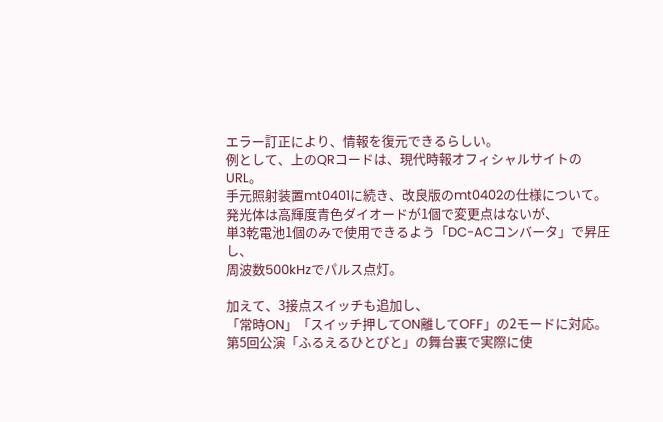エラー訂正により、情報を復元できるらしい。
例として、上のQRコードは、現代時報オフィシャルサイトのURL。
手元照射装置mt0401に続き、改良版のmt0402の仕様について。
発光体は高輝度青色ダイオードが1個で変更点はないが、
単3乾電池1個のみで使用できるよう「DC-ACコンバータ」で昇圧し、
周波数500kHzでパルス点灯。

加えて、3接点スイッチも追加し、
「常時ON」「スイッチ押してON離してOFF」の2モードに対応。
第5回公演「ふるえるひとびと」の舞台裏で実際に使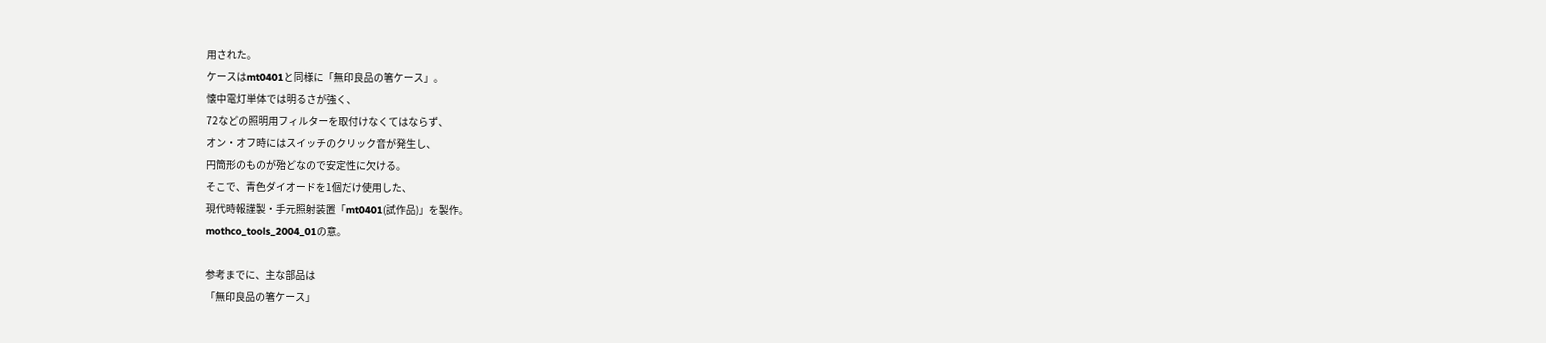用された。
ケースはmt0401と同様に「無印良品の箸ケース」。
懐中電灯単体では明るさが強く、
72などの照明用フィルターを取付けなくてはならず、
オン・オフ時にはスイッチのクリック音が発生し、
円筒形のものが殆どなので安定性に欠ける。
そこで、青色ダイオードを1個だけ使用した、
現代時報謹製・手元照射装置「mt0401(試作品)」を製作。
mothco_tools_2004_01の意。

参考までに、主な部品は
「無印良品の箸ケース」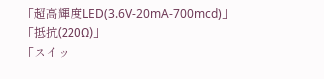「超高輝度LED(3.6V-20mA-700mcd)」
「抵抗(220Ω)」
「スイッ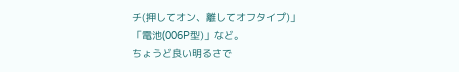チ(押してオン、離してオフタイプ)」
「電池(006P型)」など。
ちょうど良い明るさで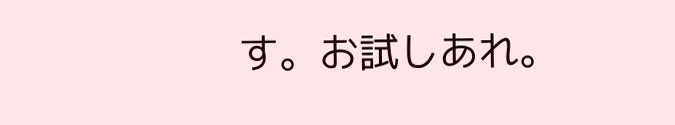す。お試しあれ。